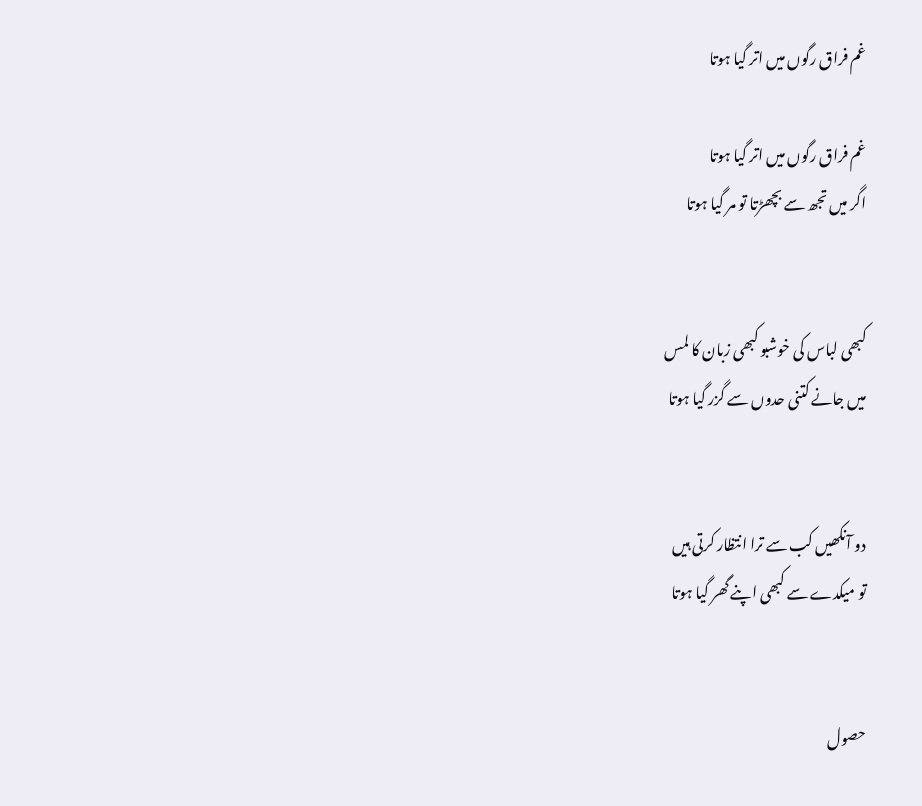غم فراق رگوں میں اتر گیا ہوتا

غم فراق رگوں میں اتر گیا ہوتا
اگر میں تجھ سے بچھڑتا تو مر گیا ہوتا


کبھی لباس کی خوشبو کبھی زبان کا لمس
میں جانے کتنی حدوں سے گزر گیا ہوتا


دو آنکھیں کب سے ترا انتظار کرتی ہیں
تو میکدے سے کبھی اپنے گھر گیا ہوتا


حصول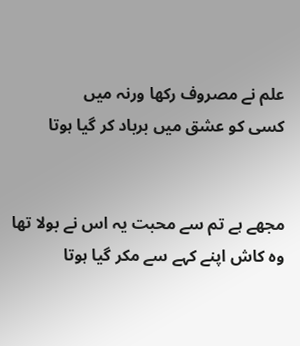علم نے مصروف رکھا ورنہ میں
کسی کو عشق میں برباد کر گیا ہوتا


مجھے ہے تم سے محبت یہ اس نے بولا تھا
وہ کاش اپنے کہے سے مکر گیا ہوتا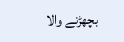بچھڑنے والا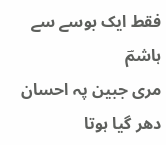فقط ایک بوسے سے ہاشمؔ
مری جبین پہ احسان دھر گیا ہوتا